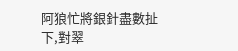阿狼忙將銀針盡數扯下,對翠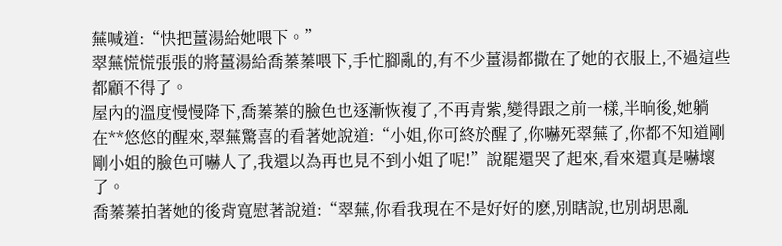蕪喊道:“快把薑湯給她喂下。”
翠蕪慌慌張張的將薑湯給喬蓁蓁喂下,手忙腳亂的,有不少薑湯都撒在了她的衣服上,不過這些都顧不得了。
屋內的溫度慢慢降下,喬蓁蓁的臉色也逐漸恢複了,不再青紫,變得跟之前一樣,半晌後,她躺在**悠悠的醒來,翠蕪驚喜的看著她說道:“小姐,你可終於醒了,你嚇死翠蕪了,你都不知道剛剛小姐的臉色可嚇人了,我還以為再也見不到小姐了呢!”說罷還哭了起來,看來還真是嚇壞了。
喬蓁蓁拍著她的後背寬慰著說道:“翠蕪,你看我現在不是好好的麽,別瞎說,也別胡思亂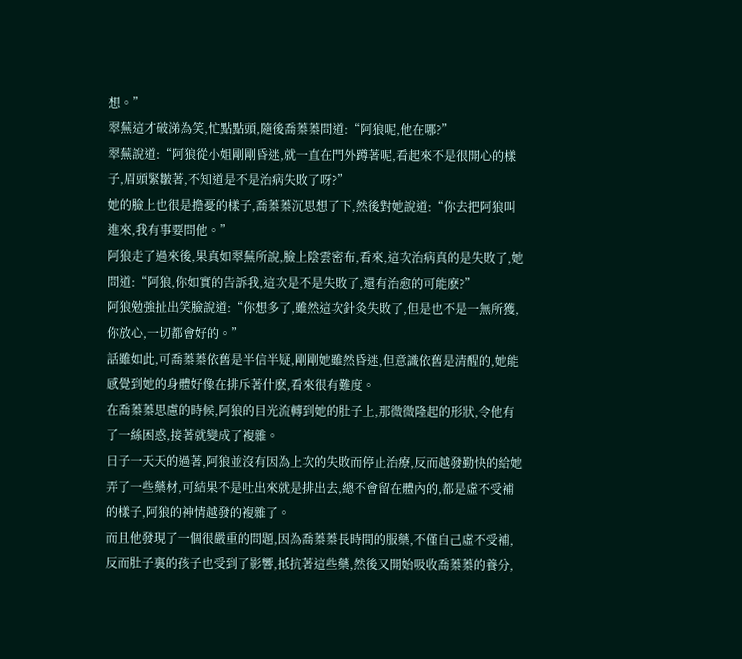想。”
翠蕪這才破涕為笑,忙點點頭,隨後喬蓁蓁問道:“阿狼呢,他在哪?”
翠蕪說道:“阿狼從小姐剛剛昏迷,就一直在門外蹲著呢,看起來不是很開心的樣子,眉頭緊皺著,不知道是不是治病失敗了呀?”
她的臉上也很是擔憂的樣子,喬蓁蓁沉思想了下,然後對她說道:“你去把阿狼叫進來,我有事要問他。”
阿狼走了過來後,果真如翠蕪所說,臉上陰雲密布,看來,這次治病真的是失敗了,她問道:“阿狼,你如實的告訴我,這次是不是失敗了,還有治愈的可能麽?”
阿狼勉強扯出笑臉說道:“你想多了,雖然這次針灸失敗了,但是也不是一無所獲,你放心,一切都會好的。”
話雖如此,可喬蓁蓁依舊是半信半疑,剛剛她雖然昏迷,但意識依舊是清醒的,她能感覺到她的身體好像在排斥著什麽,看來很有難度。
在喬蓁蓁思慮的時候,阿狼的目光流轉到她的肚子上,那微微隆起的形狀,令他有了一絲困惑,接著就變成了複雜。
日子一天天的過著,阿狼並沒有因為上次的失敗而停止治療,反而越發勤快的給她弄了一些藥材,可結果不是吐出來就是排出去,總不會留在體內的,都是虛不受補的樣子,阿狼的神情越發的複雜了。
而且他發現了一個很嚴重的問題,因為喬蓁蓁長時間的服藥,不僅自己虛不受補,反而肚子裏的孩子也受到了影響,抵抗著這些藥,然後又開始吸收喬蓁蓁的養分,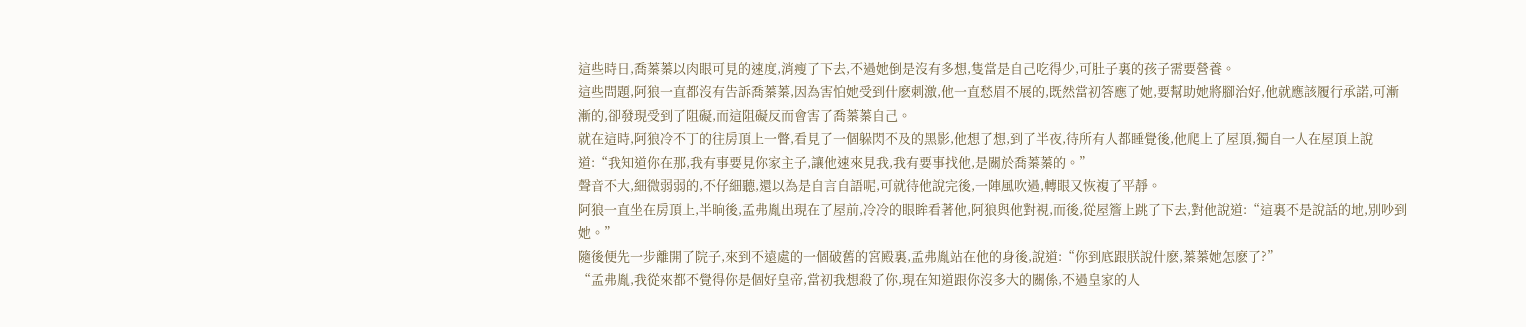這些時日,喬蓁蓁以肉眼可見的速度,消瘦了下去,不過她倒是沒有多想,隻當是自己吃得少,可肚子裏的孩子需要營養。
這些問題,阿狼一直都沒有告訴喬蓁蓁,因為害怕她受到什麽刺激,他一直愁眉不展的,既然當初答應了她,要幫助她將腳治好,他就應該履行承諾,可漸漸的,卻發現受到了阻礙,而這阻礙反而會害了喬蓁蓁自己。
就在這時,阿狼冷不丁的往房頂上一瞥,看見了一個躲閃不及的黑影,他想了想,到了半夜,待所有人都睡覺後,他爬上了屋頂,獨自一人在屋頂上說道:“我知道你在那,我有事要見你家主子,讓他速來見我,我有要事找他,是關於喬蓁蓁的。”
聲音不大,細微弱弱的,不仔細聽,還以為是自言自語呢,可就待他說完後,一陣風吹過,轉眼又恢複了平靜。
阿狼一直坐在房頂上,半晌後,孟弗胤出現在了屋前,冷冷的眼眸看著他,阿狼與他對視,而後,從屋簷上跳了下去,對他說道:“這裏不是說話的地,別吵到她。”
隨後便先一步離開了院子,來到不遠處的一個破舊的宮殿裏,孟弗胤站在他的身後,說道:“你到底跟朕說什麽,蓁蓁她怎麽了?”
“孟弗胤,我從來都不覺得你是個好皇帝,當初我想殺了你,現在知道跟你沒多大的關係,不過皇家的人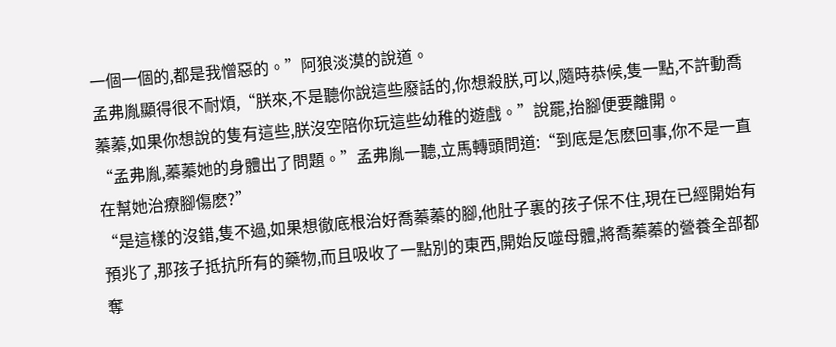一個一個的,都是我憎惡的。”阿狼淡漠的說道。
孟弗胤顯得很不耐煩,“朕來,不是聽你說這些廢話的,你想殺朕,可以,隨時恭候,隻一點,不許動喬蓁蓁,如果你想說的隻有這些,朕沒空陪你玩這些幼稚的遊戲。”說罷,抬腳便要離開。
“孟弗胤,蓁蓁她的身體出了問題。”孟弗胤一聽,立馬轉頭問道:“到底是怎麽回事,你不是一直在幫她治療腳傷麽?”
“是這樣的沒錯,隻不過,如果想徹底根治好喬蓁蓁的腳,他肚子裏的孩子保不住,現在已經開始有預兆了,那孩子抵抗所有的藥物,而且吸收了一點別的東西,開始反噬母體,將喬蓁蓁的營養全部都奪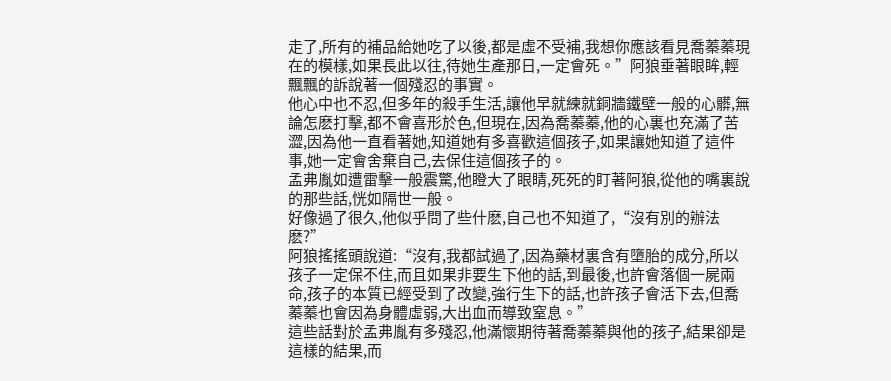走了,所有的補品給她吃了以後,都是虛不受補,我想你應該看見喬蓁蓁現在的模樣,如果長此以往,待她生產那日,一定會死。”阿狼垂著眼眸,輕飄飄的訴說著一個殘忍的事實。
他心中也不忍,但多年的殺手生活,讓他早就練就銅牆鐵壁一般的心髒,無論怎麽打擊,都不會喜形於色,但現在,因為喬蓁蓁,他的心裏也充滿了苦澀,因為他一直看著她,知道她有多喜歡這個孩子,如果讓她知道了這件事,她一定會舍棄自己,去保住這個孩子的。
孟弗胤如遭雷擊一般震驚,他瞪大了眼睛,死死的盯著阿狼,從他的嘴裏說的那些話,恍如隔世一般。
好像過了很久,他似乎問了些什麽,自己也不知道了,“沒有別的辦法麽?”
阿狼搖搖頭說道:“沒有,我都試過了,因為藥材裏含有墮胎的成分,所以孩子一定保不住,而且如果非要生下他的話,到最後,也許會落個一屍兩命,孩子的本質已經受到了改變,強行生下的話,也許孩子會活下去,但喬蓁蓁也會因為身體虛弱,大出血而導致窒息。”
這些話對於孟弗胤有多殘忍,他滿懷期待著喬蓁蓁與他的孩子,結果卻是這樣的結果,而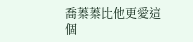喬蓁蓁比他更愛這個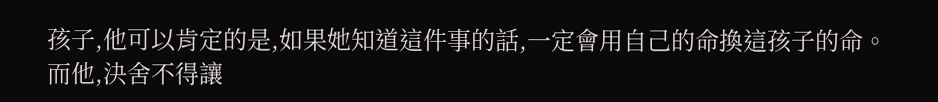孩子,他可以肯定的是,如果她知道這件事的話,一定會用自己的命換這孩子的命。
而他,決舍不得讓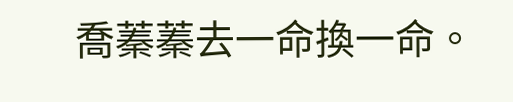喬蓁蓁去一命換一命。